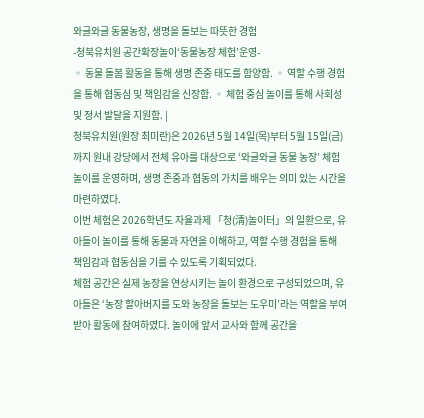와글와글 동물농장, 생명을 돌보는 따뜻한 경험
-청북유치원 공간확장놀이‘동물농장 체험’운영-
◦ 동물 돌봄 활동을 통해 생명 존중 태도를 함양함. ◦ 역할 수행 경험을 통해 협동심 및 책임감을 신장함. ◦ 체험 중심 놀이를 통해 사회성 및 정서 발달을 지원함. |
청북유치원(원장 최미란)은 2026년 5월 14일(목)부터 5월 15일(금)까지 원내 강당에서 전체 유아를 대상으로 ‘와글와글 동물 농장’ 체험놀이를 운영하며, 생명 존중과 협동의 가치를 배우는 의미 있는 시간을 마련하였다.
이번 체험은 2026학년도 자율과제 「청(淸)놀이터」의 일환으로, 유아들이 놀이를 통해 동물과 자연을 이해하고, 역할 수행 경험을 통해 책임감과 협동심을 기를 수 있도록 기획되었다.
체험 공간은 실제 농장을 연상시키는 놀이 환경으로 구성되었으며, 유아들은 ‘농장 할아버지를 도와 농장을 돌보는 도우미’라는 역할을 부여받아 활동에 참여하였다. 놀이에 앞서 교사와 함께 공간을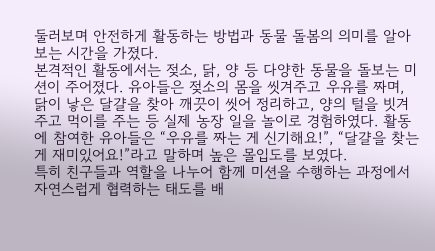둘러보며 안전하게 활동하는 방법과 동물 돌봄의 의미를 알아보는 시간을 가졌다.
본격적인 활동에서는 젖소, 닭, 양 등 다양한 동물을 돌보는 미션이 주어졌다. 유아들은 젖소의 몸을 씻겨주고 우유를 짜며, 닭이 낳은 달걀을 찾아 깨끗이 씻어 정리하고, 양의 털을 빗겨주고 먹이를 주는 등 실제 농장 일을 놀이로 경험하였다. 활동에 참여한 유아들은 “우유를 짜는 게 신기해요!”, “달걀을 찾는 게 재미있어요!”라고 말하며 높은 몰입도를 보였다.
특히 친구들과 역할을 나누어 함께 미션을 수행하는 과정에서 자연스럽게 협력하는 태도를 배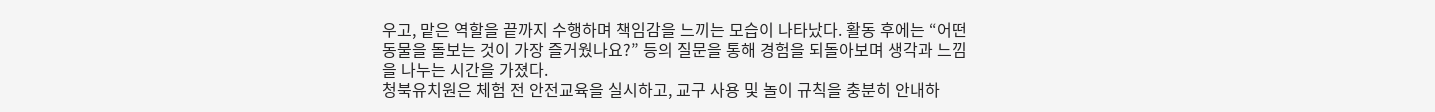우고, 맡은 역할을 끝까지 수행하며 책임감을 느끼는 모습이 나타났다. 활동 후에는 “어떤 동물을 돌보는 것이 가장 즐거웠나요?” 등의 질문을 통해 경험을 되돌아보며 생각과 느낌을 나누는 시간을 가졌다.
청북유치원은 체험 전 안전교육을 실시하고, 교구 사용 및 놀이 규칙을 충분히 안내하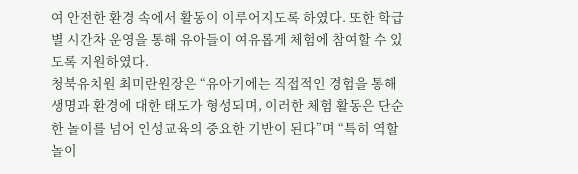여 안전한 환경 속에서 활동이 이루어지도록 하였다. 또한 학급별 시간차 운영을 통해 유아들이 여유롭게 체험에 참여할 수 있도록 지원하였다.
청북유치원 최미란원장은 “유아기에는 직접적인 경험을 통해 생명과 환경에 대한 태도가 형성되며, 이러한 체험 활동은 단순한 놀이를 넘어 인성교육의 중요한 기반이 된다”며 “특히 역할놀이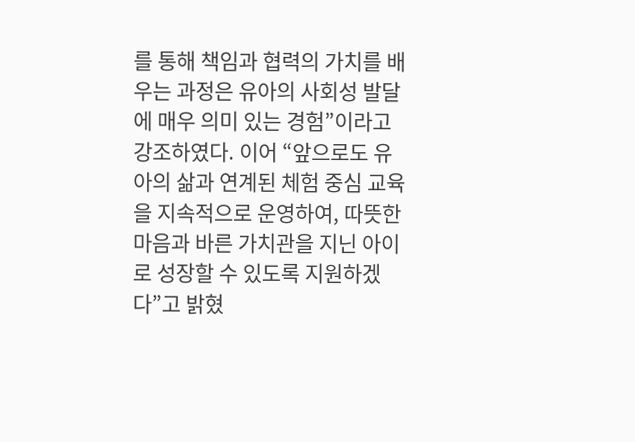를 통해 책임과 협력의 가치를 배우는 과정은 유아의 사회성 발달에 매우 의미 있는 경험”이라고 강조하였다. 이어 “앞으로도 유아의 삶과 연계된 체험 중심 교육을 지속적으로 운영하여, 따뜻한 마음과 바른 가치관을 지닌 아이로 성장할 수 있도록 지원하겠다”고 밝혔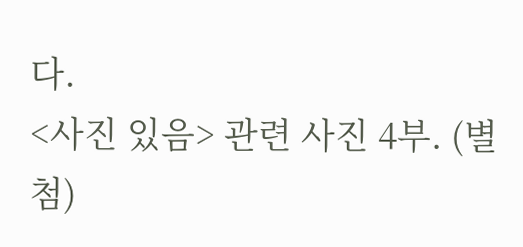다.
<사진 있음> 관련 사진 4부. (별첨)